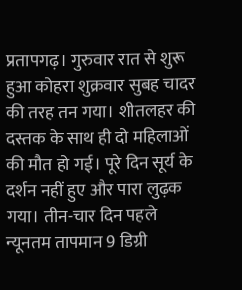प्रतापगढ़। गुरुवार रात से शुरू हुआ कोहरा शुक्रवार सुबह चादर की तरह तन गया। शीतलहर की दस्तक के साथ ही दो महिलाओं की मौत हो गई। पूरे दिन सूर्य के दर्शन नहीं हुए और पारा लुढ़क गया। तीन-चार दिन पहले न्यूनतम तापमान 9 डिग्री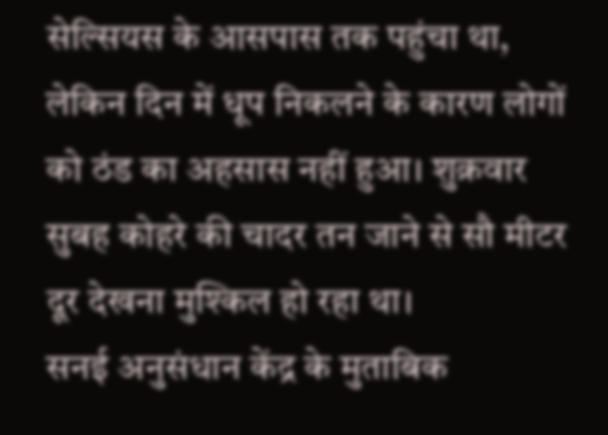सेल्सियस के आसपास तक पहुंचा था, लेकिन दिन में धूप निकलने के कारण लोगों को ठंड का अहसास नहीं हुआ। शुक्रवार सुबह कोहरे की चादर तन जाने से सौ मीटर दूर देखना मुश्किल हो रहा था।
सनई अनुसंधान केंद्र के मुताबिक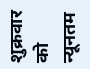शुक्रवार को न्यूनतम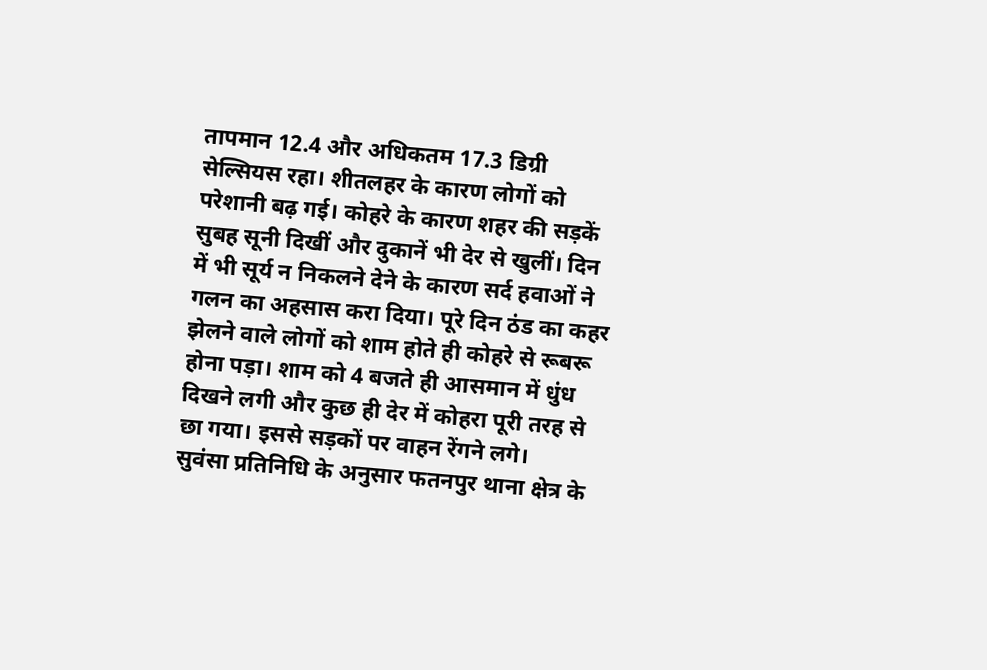तापमान 12.4 और अधिकतम 17.3 डिग्री सेल्सियस रहा। शीतलहर के कारण लोगों को परेशानी बढ़ गई। कोहरे के कारण शहर की सड़कें सुबह सूनी दिखीं और दुकानें भी देर से खुलीं। दिन में भी सूर्य न निकलने देने के कारण सर्द हवाओं ने गलन का अहसास करा दिया। पूरे दिन ठंड का कहर झेलने वाले लोगों को शाम होते ही कोहरे से रूबरू होना पड़ा। शाम को 4 बजते ही आसमान में धुंध दिखने लगी और कुछ ही देर में कोहरा पूरी तरह से छा गया। इससे सड़कों पर वाहन रेंगने लगे।
सुवंसा प्रतिनिधि के अनुसार फतनपुर थाना क्षेत्र के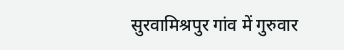सुरवामिश्रपुर गांव में गुरुवार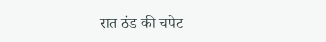रात ठंड की चपेट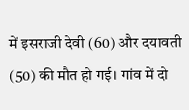में इसराजी देवी (60) और दयावती (50) की मौत हो गई। गांव में दो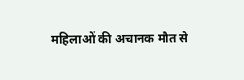महिलाओं की अचानक मौत से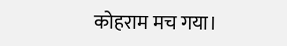कोहराम मच गया।